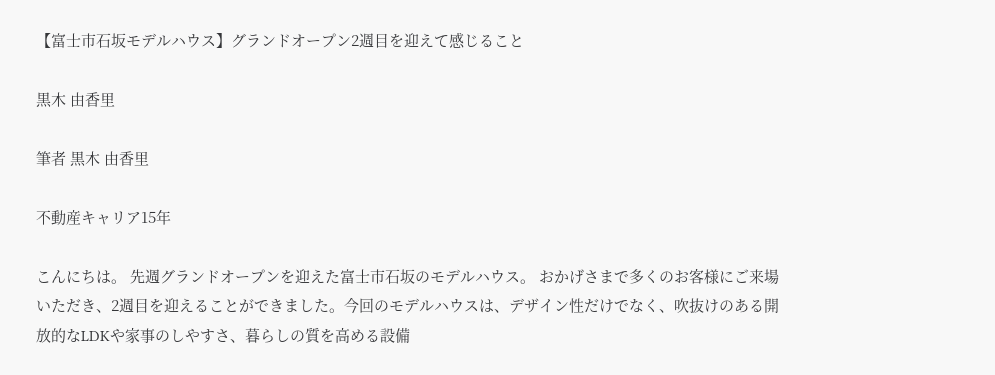【富士市石坂モデルハウス】グランドオープン2週目を迎えて感じること

黒木 由香里

筆者 黒木 由香里

不動産キャリア15年

こんにちは。 先週グランドオープンを迎えた富士市石坂のモデルハウス。 おかげさまで多くのお客様にご来場いただき、2週目を迎えることができました。今回のモデルハウスは、デザイン性だけでなく、吹抜けのある開放的なLDKや家事のしやすさ、暮らしの質を高める設備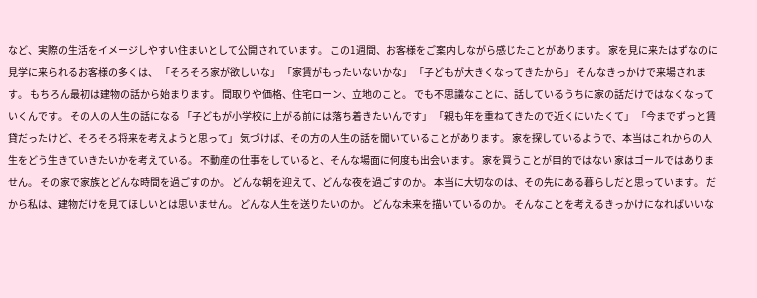など、実際の生活をイメージしやすい住まいとして公開されています。 この1週間、お客様をご案内しながら感じたことがあります。 家を見に来たはずなのに 見学に来られるお客様の多くは、 「そろそろ家が欲しいな」 「家賃がもったいないかな」 「子どもが大きくなってきたから」 そんなきっかけで来場されます。 もちろん最初は建物の話から始まります。 間取りや価格、住宅ローン、立地のこと。 でも不思議なことに、話しているうちに家の話だけではなくなっていくんです。 その人の人生の話になる 「子どもが小学校に上がる前には落ち着きたいんです」 「親も年を重ねてきたので近くにいたくて」 「今までずっと賃貸だったけど、そろそろ将来を考えようと思って」 気づけば、その方の人生の話を聞いていることがあります。 家を探しているようで、本当はこれからの人生をどう生きていきたいかを考えている。 不動産の仕事をしていると、そんな場面に何度も出会います。 家を買うことが目的ではない 家はゴールではありません。 その家で家族とどんな時間を過ごすのか。 どんな朝を迎えて、どんな夜を過ごすのか。 本当に大切なのは、その先にある暮らしだと思っています。 だから私は、建物だけを見てほしいとは思いません。 どんな人生を送りたいのか。 どんな未来を描いているのか。 そんなことを考えるきっかけになればいいな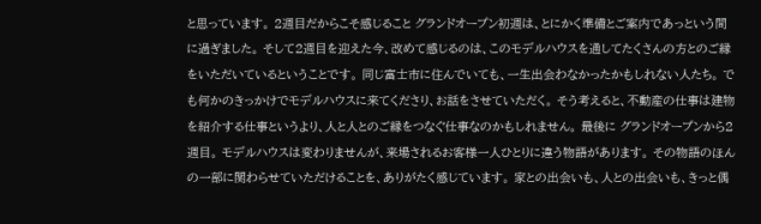と思っています。 2週目だからこそ感じること グランドオープン初週は、とにかく準備とご案内であっという間に過ぎました。 そして2週目を迎えた今、改めて感じるのは、このモデルハウスを通してたくさんの方とのご縁をいただいているということです。 同じ富士市に住んでいても、一生出会わなかったかもしれない人たち。 でも何かのきっかけでモデルハウスに来てくださり、お話をさせていただく。 そう考えると、不動産の仕事は建物を紹介する仕事というより、人と人とのご縁をつなぐ仕事なのかもしれません。 最後に グランドオープンから2週目。 モデルハウスは変わりませんが、来場されるお客様一人ひとりに違う物語があります。 その物語のほんの一部に関わらせていただけることを、ありがたく感じています。 家との出会いも、人との出会いも、きっと偶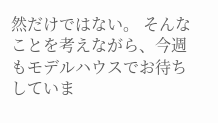然だけではない。 そんなことを考えながら、今週もモデルハウスでお待ちしていま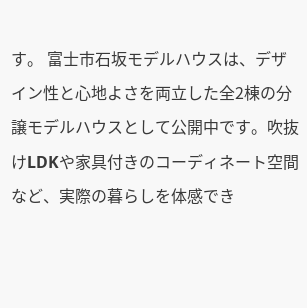す。 富士市石坂モデルハウスは、デザイン性と心地よさを両立した全2棟の分譲モデルハウスとして公開中です。吹抜けLDKや家具付きのコーディネート空間など、実際の暮らしを体感でき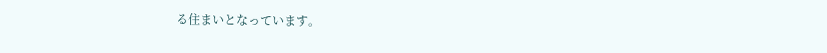る住まいとなっています。